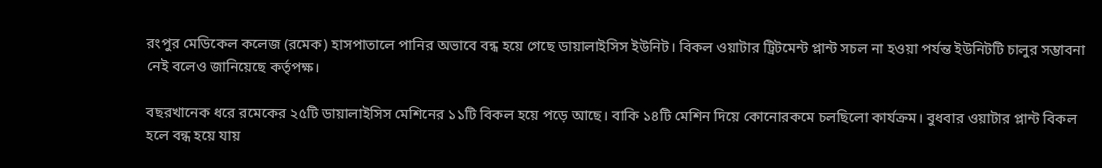রংপুর মেডিকেল কলেজ (রমেক) হাসপাতালে পানির অভাবে বন্ধ হয়ে গেছে ডায়ালাইসিস ইউনিট। বিকল ওয়াটার ট্রিটমেন্ট প্লান্ট সচল না হওয়া পর্যন্ত ইউনিটটি চালুর সম্ভাবনা নেই বলেও জানিয়েছে কর্তৃপক্ষ।

বছরখানেক ধরে রমেকের ২৫টি ডায়ালাইসিস মেশিনের ১১টি বিকল হয়ে পড়ে আছে। বাকি ১৪টি মেশিন দিয়ে কোনোরকমে চলছিলো কার্যক্রম। বুধবার ওয়াটার প্লান্ট বিকল হলে বন্ধ হয়ে যায়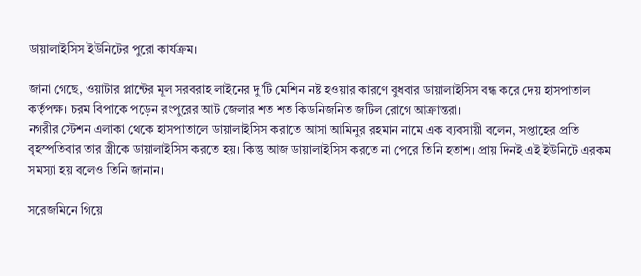ডায়ালাইসিস ইউনিটের পুরো কার্যক্রম।

জানা গেছে, ওয়াটার প্লান্টের মূল সরবরাহ লাইনের দু’টি মেশিন নষ্ট হওয়ার কারণে বুধবার ডায়ালাইসিস বন্ধ করে দেয় হাসপাতাল কর্তৃপক্ষ। চরম বিপাকে পড়েন রংপুরের আট জেলার শত শত কিডনিজনিত জটিল রোগে আক্রান্তরা।
নগরীর স্টেশন এলাকা থেকে হাসপাতালে ডায়ালাইসিস করাতে আসা আমিনুর রহমান নামে এক ব্যবসায়ী বলেন, সপ্তাহের প্রতি বৃহস্পতিবার তার স্ত্রীকে ডায়ালাইসিস করতে হয়। কিন্তু আজ ডায়ালাইসিস করতে না পেরে তিনি হতাশ। প্রায় দিনই এই ইউনিটে এরকম সমস্যা হয় বলেও তিনি জানান।

সরেজমিনে গিয়ে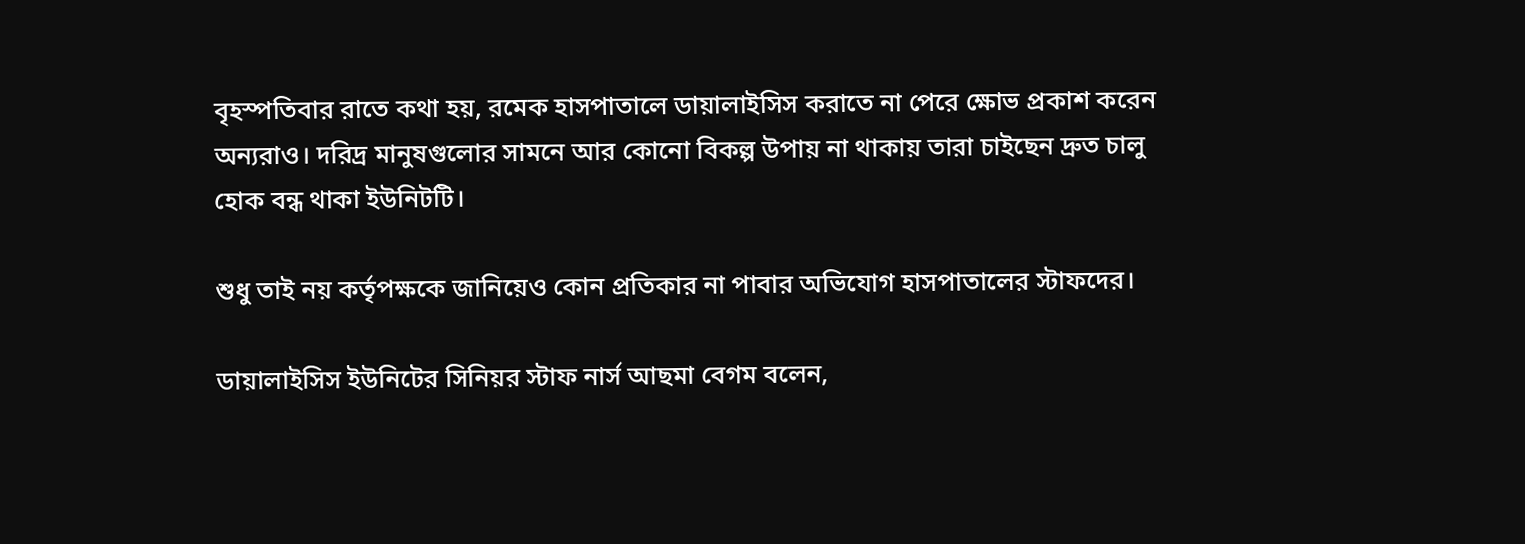বৃহস্পতিবার রাতে কথা হয়, রমেক হাসপাতালে ডায়ালাইসিস করাতে না পেরে ক্ষোভ প্রকাশ করেন অন্যরাও। দরিদ্র মানুষগুলোর সামনে আর কোনো বিকল্প উপায় না থাকায় তারা চাইছেন দ্রুত চালু হোক বন্ধ থাকা ইউনিটটি।

শুধু তাই নয় কর্তৃপক্ষকে জানিয়েও কোন প্রতিকার না পাবার অভিযোগ হাসপাতালের স্টাফদের।

ডায়ালাইসিস ইউনিটের সিনিয়র স্টাফ নার্স আছমা বেগম বলেন,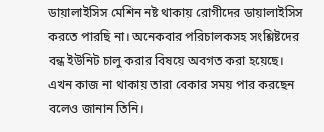ডায়ালাইসিস মেশিন নষ্ট থাকায় রোগীদের ডায়ালাইসিস করতে পারছি না। অনেকবার পরিচালকসহ সংশ্লিষ্টদের বন্ধ ইউনিট চালু করার বিষয়ে অবগত করা হয়েছে। এখন কাজ না থাকায় তারা বেকার সময় পার করছেন বলেও জানান তিনি।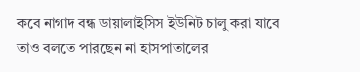কবে নাগাদ বন্ধ ডায়ালাইসিস ইউনিট চালু করা যাবে তাও বলতে পারছেন না হাসপাতালের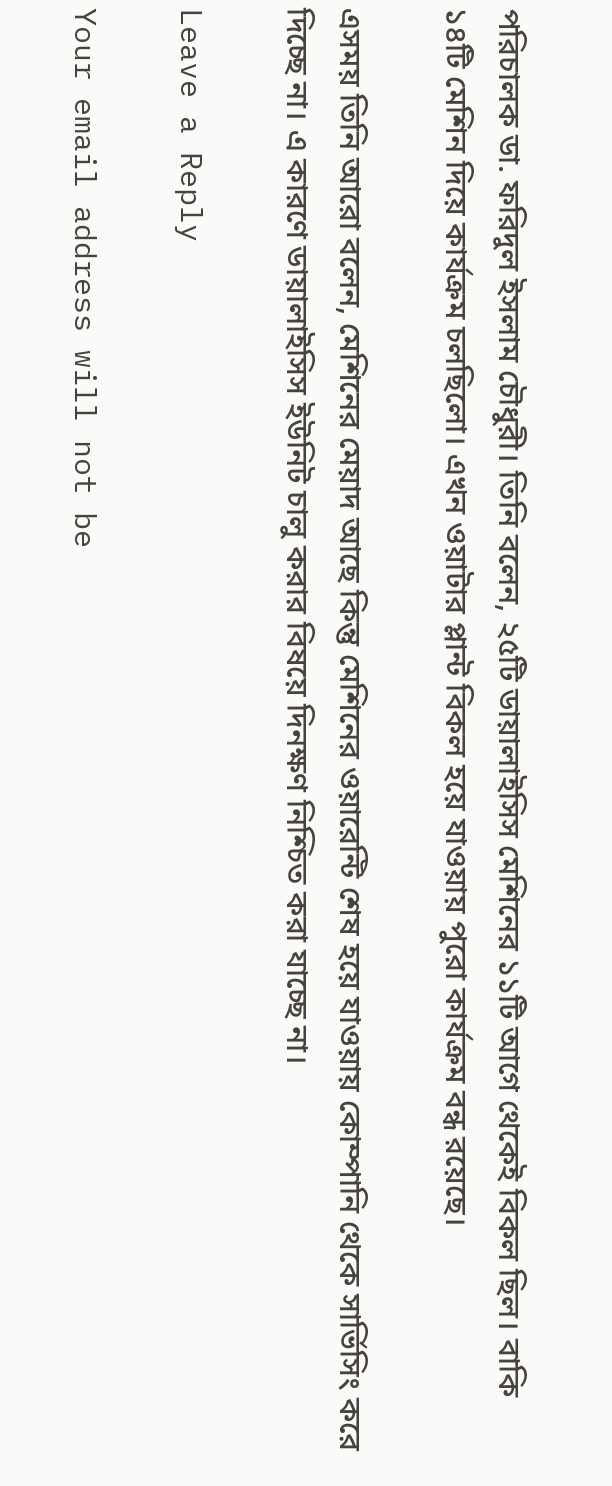পরিচালক ডা. ফরিদুল ইসলাম চৌধুরী। তিনি বলেন, ২৫টি ডায়ালাইসিস মেশিনের ১১টি আগে থেকেই বিকল ছিল। বাকি ১৪টি মেশিন দিয়ে কার্যক্রম চলছিলো। এখন ওয়াটার প্লান্ট বিকল হয়ে যাওয়ায় পুরো কার্যক্রম বন্ধ রয়েছে।

এসময় তিনি আরো বলেন, মেশিনের মেয়াদ আছে কিন্তু মেশিনের ওয়ারেন্টি শেষ হয়ে যাওয়ায় কোম্পানি থেকে সার্ভিসিং করে দিচ্ছে না। এ কারণে ডায়ালাইসিস ইউনিট চালু করার বিষয়ে দিনক্ষণ নিশ্চিত করা যাচ্ছে না।

Leave a Reply

Your email address will not be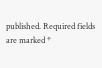published. Required fields are marked *